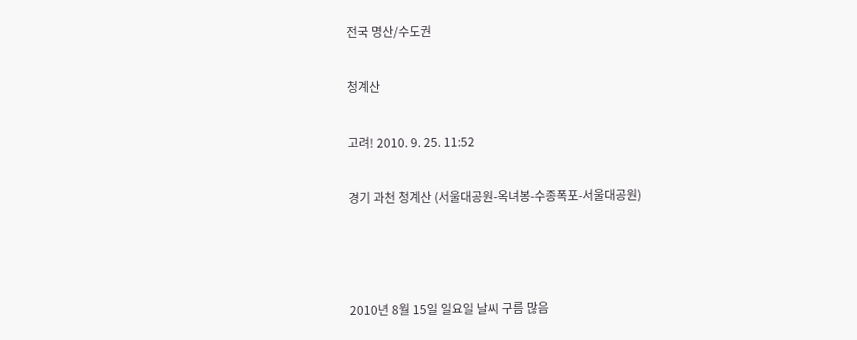전국 명산/수도권

청계산

고려! 2010. 9. 25. 11:52

경기 과천 청계산 (서울대공원-옥녀봉-수종폭포-서울대공원)



2010년 8월 15일 일요일 날씨 구름 많음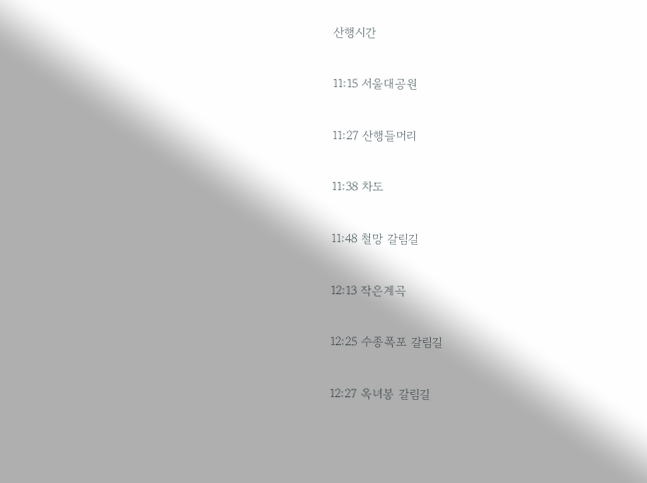산행시간

11:15 서울대공원

11:27 산행들머리

11:38 차도

11:48 철망 갈림길

12:13 작은계곡

12:25 수종폭포 갈림길

12:27 옥녀봉 갈림길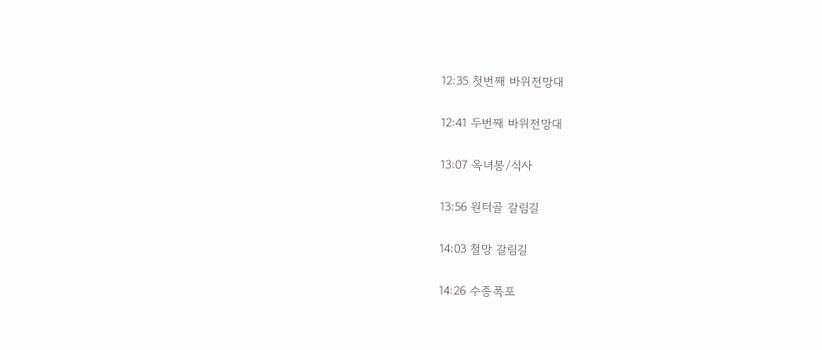12:35 첫번째 바위전망대

12:41 두번째 바위전망대

13:07 옥녀봉/식사

13:56 원터골 갈림길

14:03 철망 갈림길

14:26 수종폭포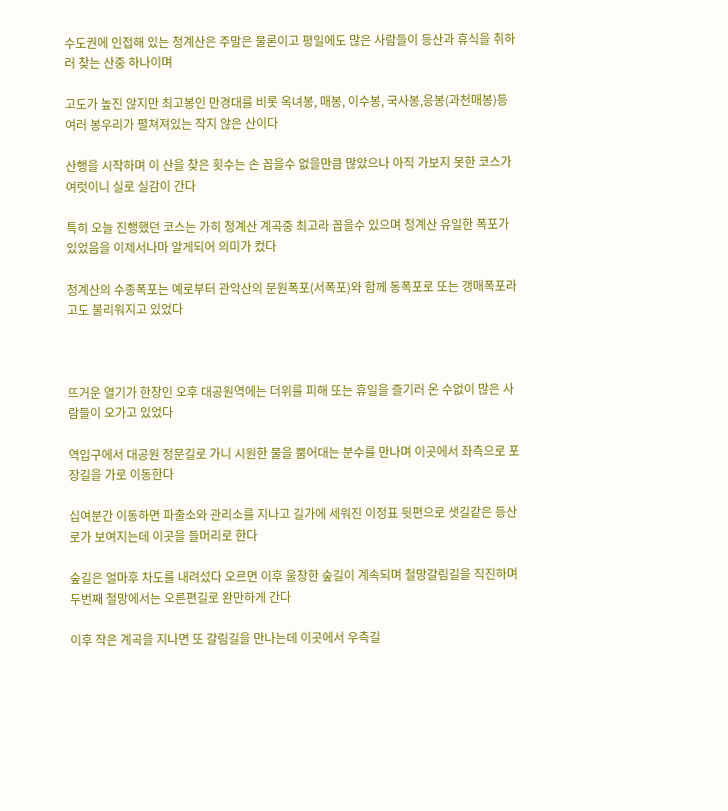수도권에 인접해 있는 청계산은 주말은 물론이고 평일에도 많은 사람들이 등산과 휴식을 취하러 찾는 산중 하나이며

고도가 높진 않지만 최고봉인 만경대를 비롯 옥녀봉, 매봉, 이수봉, 국사봉,응봉(과천매봉)등 여러 봉우리가 펼쳐져있는 작지 않은 산이다

산행을 시작하며 이 산을 찾은 횟수는 손 꼽을수 없을만큼 많았으나 아직 가보지 못한 코스가 여럿이니 실로 실감이 간다

특히 오늘 진행했던 코스는 가히 청계산 계곡중 최고라 꼽을수 있으며 청계산 유일한 폭포가 있었음을 이제서나마 알게되어 의미가 컸다

청계산의 수종폭포는 예로부터 관악산의 문원폭포(서폭포)와 함께 동폭포로 또는 갱매폭포라고도 불리워지고 있었다



뜨거운 열기가 한창인 오후 대공원역에는 더위를 피해 또는 휴일을 즐기러 온 수없이 많은 사람들이 오가고 있었다

역입구에서 대공원 정문길로 가니 시원한 물을 뿜어대는 분수를 만나며 이곳에서 좌측으로 포장길을 가로 이동한다

십여분간 이동하면 파출소와 관리소를 지나고 길가에 세워진 이정표 뒷편으로 샛길같은 등산로가 보여지는데 이곳을 들머리로 한다

숲길은 얼마후 차도를 내려섰다 오르면 이후 울창한 숲길이 계속되며 철망갈림길을 직진하며 두번째 철망에서는 오른편길로 완만하게 간다

이후 작은 계곡을 지나면 또 갈림길을 만나는데 이곳에서 우측길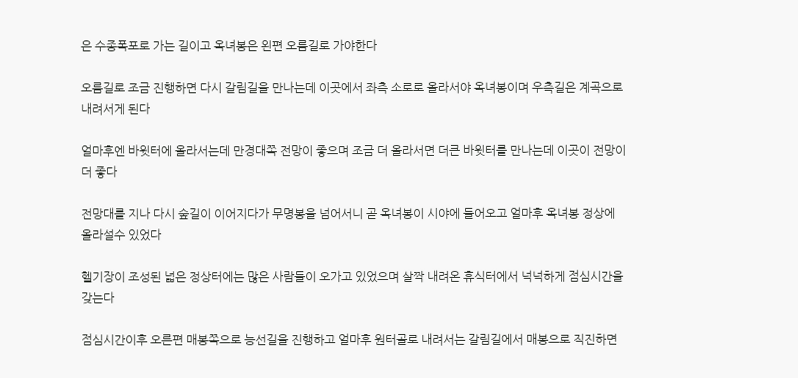은 수종폭포로 가는 길이고 옥녀봉은 왼편 오름길로 가야한다

오름길로 조금 진행하면 다시 갈림길을 만나는데 이곳에서 좌측 소로로 올라서야 옥녀봉이며 우측길은 계곡으로 내려서게 된다

얼마후엔 바윗터에 올라서는데 만경대쪽 전망이 좋으며 조금 더 올라서면 더큰 바윗터를 만나는데 이곳이 전망이 더 좋다

전망대를 지나 다시 숲길이 이어지다가 무명봉을 넘어서니 곧 옥녀봉이 시야에 들어오고 얼마후 옥녀봉 정상에 올라설수 있었다

헬기장이 조성된 넓은 정상터에는 많은 사람들이 오가고 있었으며 살짝 내려온 휴식터에서 넉넉하게 점심시간을 갖는다

점심시간이후 오른편 매봉쪽으로 능선길을 진행하고 얼마후 원터골로 내려서는 갈림길에서 매봉으로 직진하면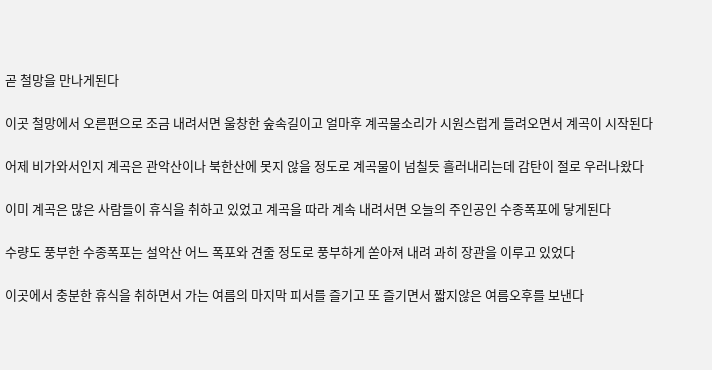곧 철망을 만나게된다

이곳 철망에서 오른편으로 조금 내려서면 울창한 숲속길이고 얼마후 계곡물소리가 시원스럽게 들려오면서 계곡이 시작된다

어제 비가와서인지 계곡은 관악산이나 북한산에 못지 않을 정도로 계곡물이 넘칠듯 흘러내리는데 감탄이 절로 우러나왔다

이미 계곡은 많은 사람들이 휴식을 취하고 있었고 계곡을 따라 계속 내려서면 오늘의 주인공인 수종폭포에 닿게된다

수량도 풍부한 수종폭포는 설악산 어느 폭포와 견줄 정도로 풍부하게 쏟아져 내려 과히 장관을 이루고 있었다

이곳에서 충분한 휴식을 취하면서 가는 여름의 마지막 피서를 즐기고 또 즐기면서 짧지않은 여름오후를 보낸다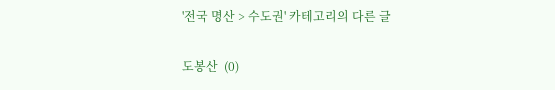'전국 명산 > 수도권' 카테고리의 다른 글

도봉산  (0)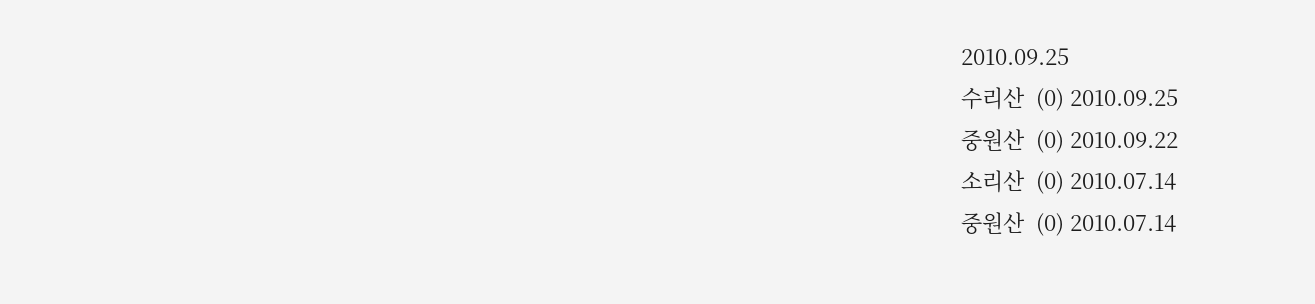2010.09.25
수리산  (0) 2010.09.25
중원산  (0) 2010.09.22
소리산  (0) 2010.07.14
중원산  (0) 2010.07.14